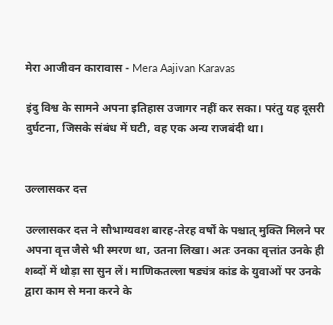मेरा आजीवन कारावास - Mera Aajivan Karavas

इंदु विश्व के सामने अपना इतिहास उजागर नहीं कर सका। परंतु यह दूसरी दुर्घटना, जिसके संबंध में घटी, वह एक अन्य राजबंदी था।


उल्लासकर दत्त

उल्लासकर दत्त ने सौभाग्यवश बारह-तेरह वर्षों के पश्चात् मुक्ति मिलने पर अपना वृत्त जैसे भी स्मरण था, उतना लिखा। अतः उनका वृत्तांत उनके ही शब्दों में थोड़ा सा सुन लें। माणिकतल्ला षड्यंत्र कांड के युवाओं पर उनके द्वारा काम से मना करने के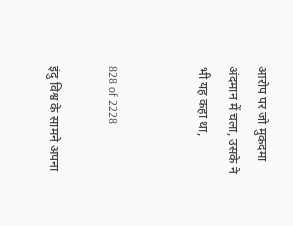आरोप पर जो मुकदमा अंदमान में चला, उसके ने भी यह कहा था,


828 of 2228

इंदु विश्व के सामने अपना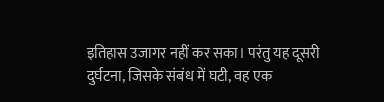इतिहास उजागर नहीं कर सका। परंतु यह दूसरी दुर्घटना, जिसके संबंध में घटी, वह एक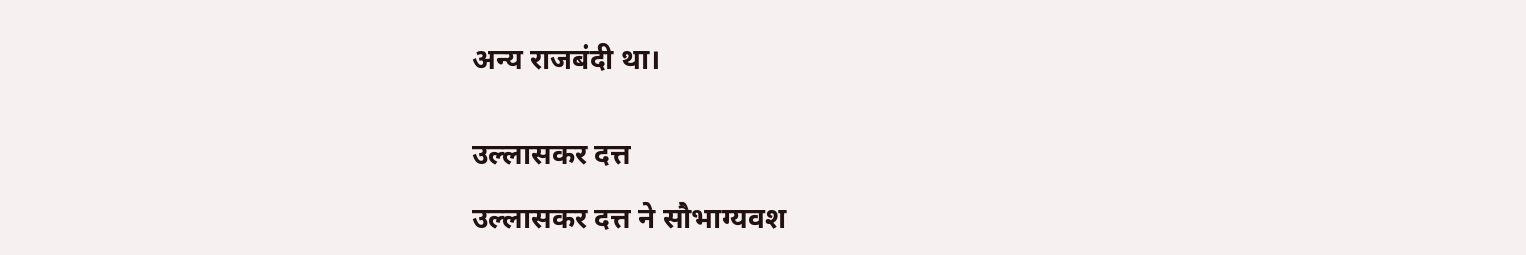अन्य राजबंदी था।


उल्लासकर दत्त

उल्लासकर दत्त ने सौभाग्यवश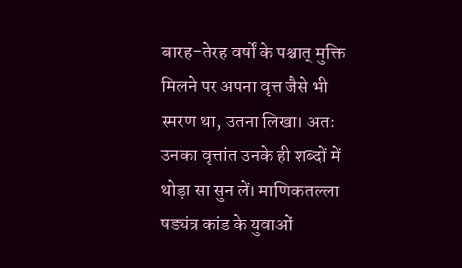बारह-तेरह वर्षों के पश्चात् मुक्ति मिलने पर अपना वृत्त जैसे भी स्मरण था, उतना लिखा। अतः उनका वृत्तांत उनके ही शब्दों में थोड़ा सा सुन लें। माणिकतल्ला षड्यंत्र कांड के युवाओं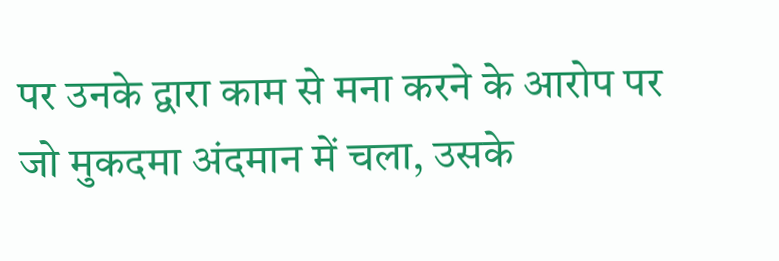पर उनके द्वारा काम से मना करने के आरोप पर जो मुकदमा अंदमान में चला, उसके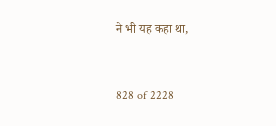ने भी यह कहा था,


828 of 2228